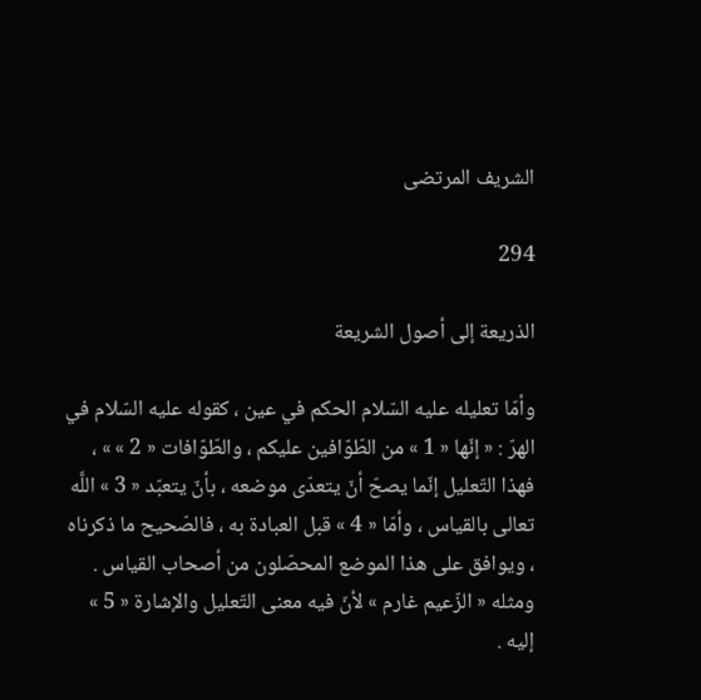الشريف المرتضى

294

الذريعة إلى أصول الشريعة

وأمّا تعليله عليه السّلام الحكم في عين ، كقوله عليه السّلام في الهرّ : « إنّها « 1 » من الطّوّافين عليكم ، والطّوّافات « 2 » » ، فهذا التّعليل إنّما يصحّ أنّ يتعدّى موضعه ، بأنّ يتعبّد « 3 » اللَّه تعالى بالقياس ، وأمّا « 4 » قبل العبادة به ، فالصّحيح ما ذكرناه ، ويوافق على هذا الموضع المحصّلون من أصحاب القياس . ومثله « الزّعيم غارم » لأنّ فيه معنى التّعليل والإشارة « 5 » إليه .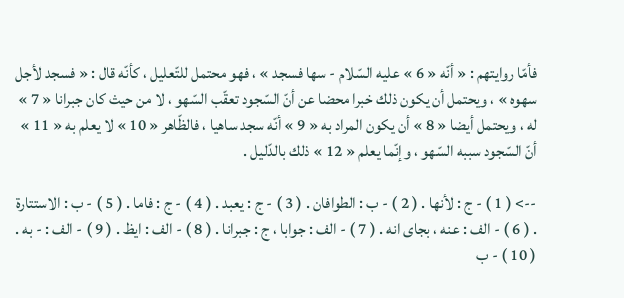فأمّا روايتهم : « أنّه « 6 » عليه السّلام - سها فسجد » ، فهو محتمل للتّعليل ، كأنّه قال : « فسجد لأجل سهوه » ، ويحتمل أن يكون ذلك خبرا محضا عن أنّ السّجود تعقّب السّهو ، لا من حيث كان جبرانا « 7 » له ، ويحتمل أيضا « 8 » أن يكون المراد به « 9 » أنّه سجد ساهيا ، فالظّاهر « 10 » لا يعلم به « 11 » أنّ السّجود سببه السّهو ، وإنّما يعلم « 12 » ذلك بالدّليل .

--> ( 1 ) - ج : لأنها . ( 2 ) - ب : الطوافان . ( 3 ) - ج : يعبد . ( 4 ) - ج : فاما . ( 5 ) - ب : الاستتارة . ( 6 ) - الف : عنه ، بجاى انه . ( 7 ) - الف : جوابا ، ج : جبرانا . ( 8 ) - الف : ايظ . ( 9 ) - الف : - به . ( 10 ) - ب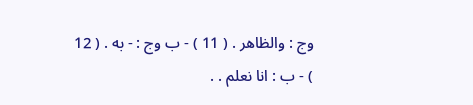وج : والظاهر . ( 11 ) - ب وج : - به . ( 12 ) - ب : انا نعلم . .